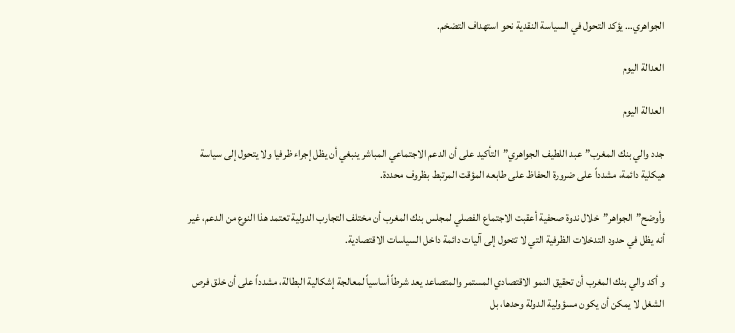الجواهري… يؤكد التحول في السياسة النقدية نحو استهداف التضخم.

العدالة اليوم

العدالة اليوم

جدد والي بنك المغرب”عبد اللطيف الجواهري”التأكيد على أن الدعم الاجتماعي المباشر ينبغي أن يظل إجراء ظرفيا ولا يتحول إلى سياسة هيكلية دائمة، مشدداً على ضرورة الحفاظ على طابعه المؤقت المرتبط بظروف محددة.

وأوضح”الجواهر”خلال ندوة صحفية أعقبت الاجتماع الفصلي لمجلس بنك المغرب أن مختلف التجارب الدولية تعتمد هذا النوع من الدعم، غير أنه يظل في حدود التدخلات الظرفية التي لا تتحول إلى آليات دائمة داخل السياسات الاقتصادية.

و أكد والي بنك المغرب أن تحقيق النمو الاقتصادي المستمر والمتصاعد يعد شرطاً أساسياً لمعالجة إشكالية البطالة، مشدداً على أن خلق فرص الشغل لا يمكن أن يكون مسؤولية الدولة وحدها، بل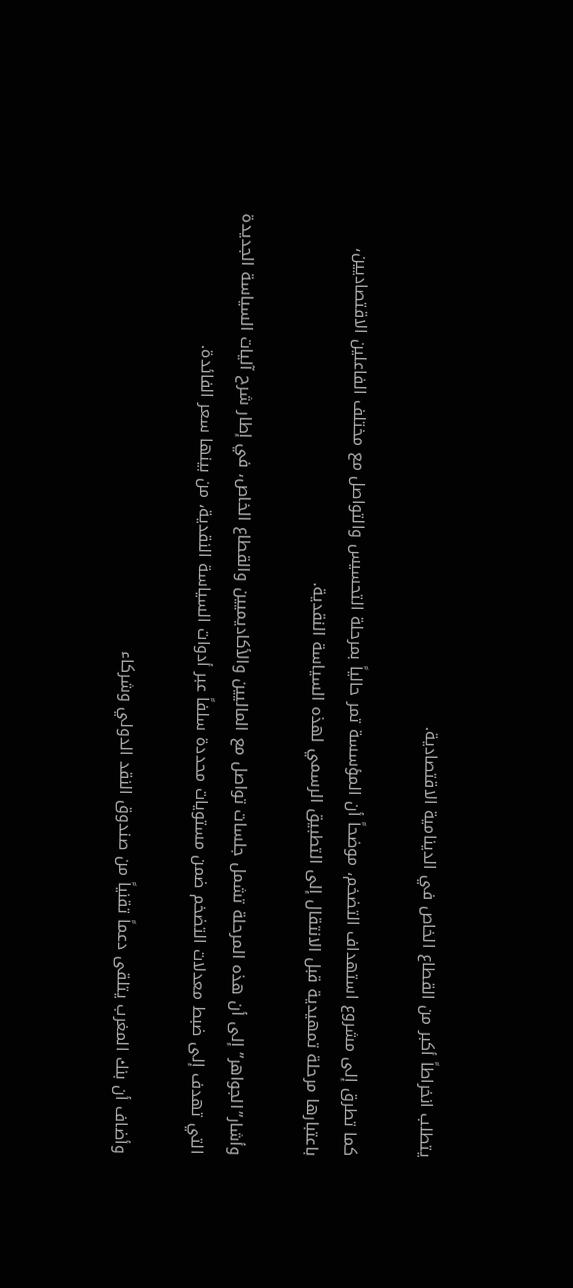يتطلب انخراطاً أكبر من القطاع الخاص في الدينامية الاقتصادية.

كما تطرق إلى مشروع استهداف التضخم، موضحاً أن المؤسسة تمر حالياً بمرحلة التحسيس والتواصل مع مختلف الفاعلين الاقتصاديين، باعتبارها مرحلة تمهيدية قبل الانتقال إلى التطبيق الرسمي لهذه السياسة النقدية.

وأشار”الجواهر” إلى أن هذه المرحلة تشمل جلسات تواصل مع الماليين والأكاديميين والقطاع الخاص، في إطار شرح آليات السياسة الجديدة التي تهدف إلى ضبط معدلات التضخم ضمن مستويات محددة سلفاً عبر أدوات السياسة النقدية، من بينها سعر الفائدة.

وأضاف أن بنك المغرب يتلقى دعماً تقنياً من صندوق النقد الدولي وشركاء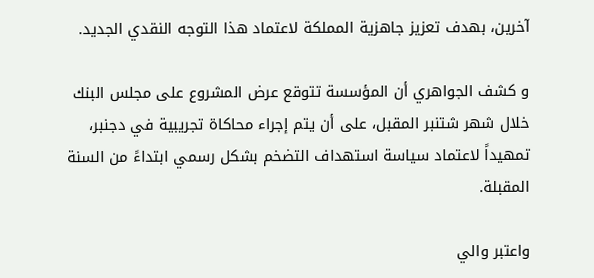آخرين، بهدف تعزيز جاهزية المملكة لاعتماد هذا التوجه النقدي الجديد.

و كشف الجواهري أن المؤسسة تتوقع عرض المشروع على مجلس البنك خلال شهر شتنبر المقبل، على أن يتم إجراء محاكاة تجريبية في دجنبر، تمهيداً لاعتماد سياسة استهداف التضخم بشكل رسمي ابتداءً من السنة المقبلة.

واعتبر والي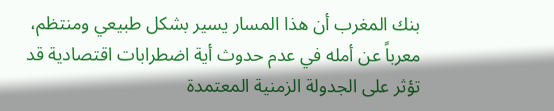بنك المغرب أن هذا المسار يسير بشكل طبيعي ومنتظم، معرباً عن أمله في عدم حدوث أية اضطرابات اقتصادية قد تؤثر على الجدولة الزمنية المعتمدة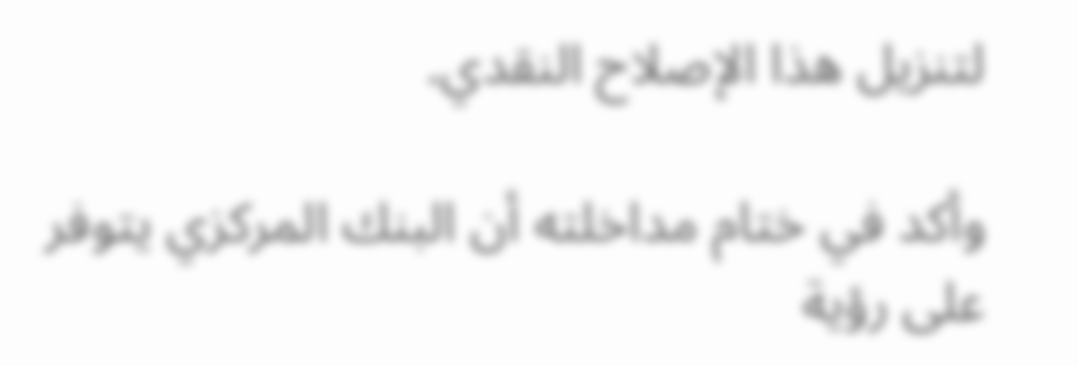لتنزيل هذا الإصلاح النقدي.

وأكد في ختام مداخلته أن البنك المركزي يتوفر على رؤية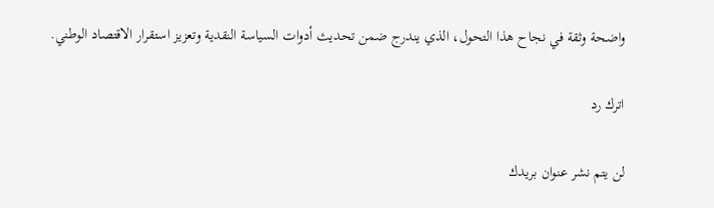واضحة وثقة في نجاح هذا التحول، الذي يندرج ضمن تحديث أدوات السياسة النقدية وتعزيز استقرار الاقتصاد الوطني.

اترك رد

لن يتم نشر عنوان بريدك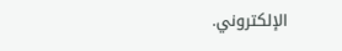الإلكتروني.